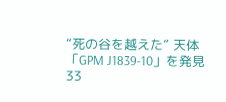“死の谷を越えた” 天体「GPM J1839-10」を発見 33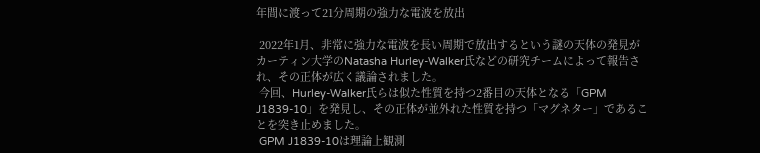年間に渡って21分周期の強力な電波を放出

 2022年1月、非常に強力な電波を長い周期で放出するという謎の天体の発見がカーティン大学のNatasha Hurley-Walker氏などの研究チームによって報告され、その正体が広く議論されました。
 今回、Hurley-Walker氏らは似た性質を持つ2番目の天体となる「GPM J1839-10」を発見し、その正体が並外れた性質を持つ「マグネター」であることを突き止めました。
 GPM J1839-10は理論上観測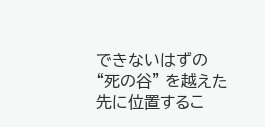できないはずの “死の谷” を越えた先に位置するこ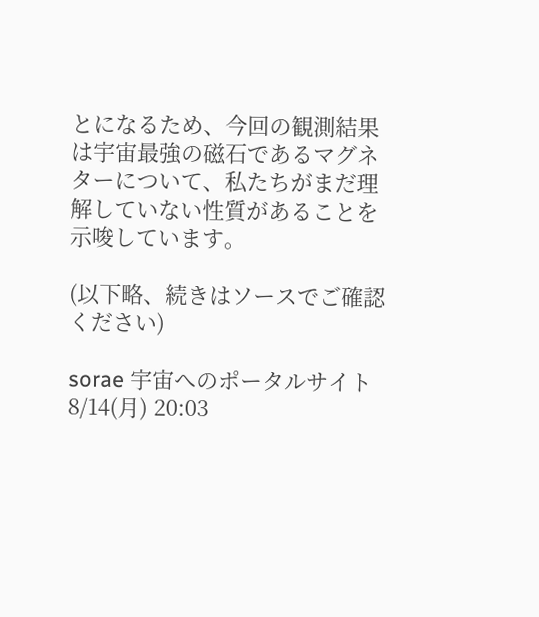とになるため、今回の観測結果は宇宙最強の磁石であるマグネターについて、私たちがまだ理解していない性質があることを示唆しています。

(以下略、続きはソースでご確認ください)

sorae 宇宙へのポータルサイト 8/14(月) 20:03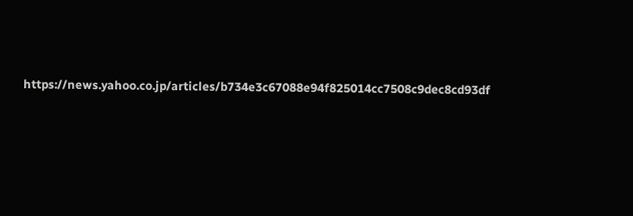https://news.yahoo.co.jp/articles/b734e3c67088e94f825014cc7508c9dec8cd93df